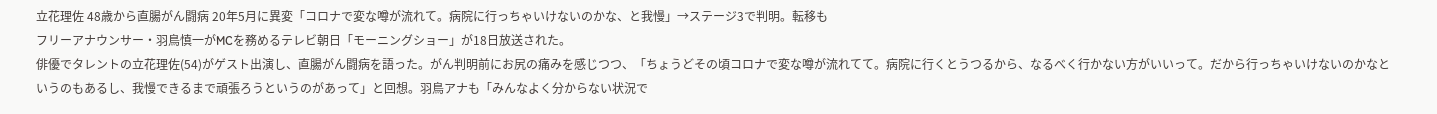立花理佐 48歳から直腸がん闘病 20年5月に異変「コロナで変な噂が流れて。病院に行っちゃいけないのかな、と我慢」→ステージ3で判明。転移も
フリーアナウンサー・羽鳥慎一がMCを務めるテレビ朝日「モーニングショー」が18日放送された。
俳優でタレントの立花理佐(54)がゲスト出演し、直腸がん闘病を語った。がん判明前にお尻の痛みを感じつつ、「ちょうどその頃コロナで変な噂が流れてて。病院に行くとうつるから、なるべく行かない方がいいって。だから行っちゃいけないのかなというのもあるし、我慢できるまで頑張ろうというのがあって」と回想。羽鳥アナも「みんなよく分からない状況で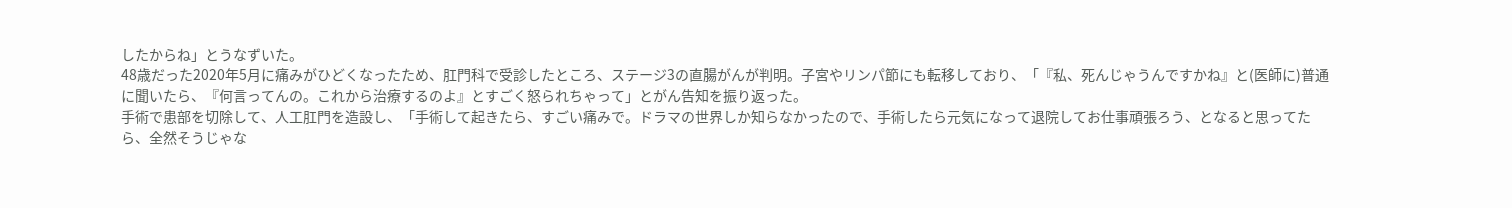したからね」とうなずいた。
48歳だった2020年5月に痛みがひどくなったため、肛門科で受診したところ、ステージ3の直腸がんが判明。子宮やリンパ節にも転移しており、「『私、死んじゃうんですかね』と(医師に)普通に聞いたら、『何言ってんの。これから治療するのよ』とすごく怒られちゃって」とがん告知を振り返った。
手術で患部を切除して、人工肛門を造設し、「手術して起きたら、すごい痛みで。ドラマの世界しか知らなかったので、手術したら元気になって退院してお仕事頑張ろう、となると思ってたら、全然そうじゃな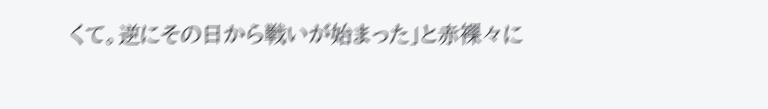くて。逆にその日から戦いが始まった」と赤裸々に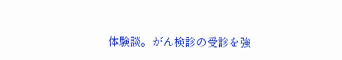体験談。がん検診の受診を強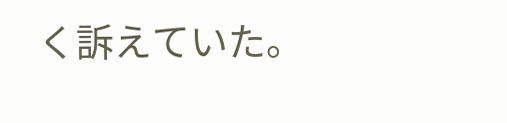く訴えていた。